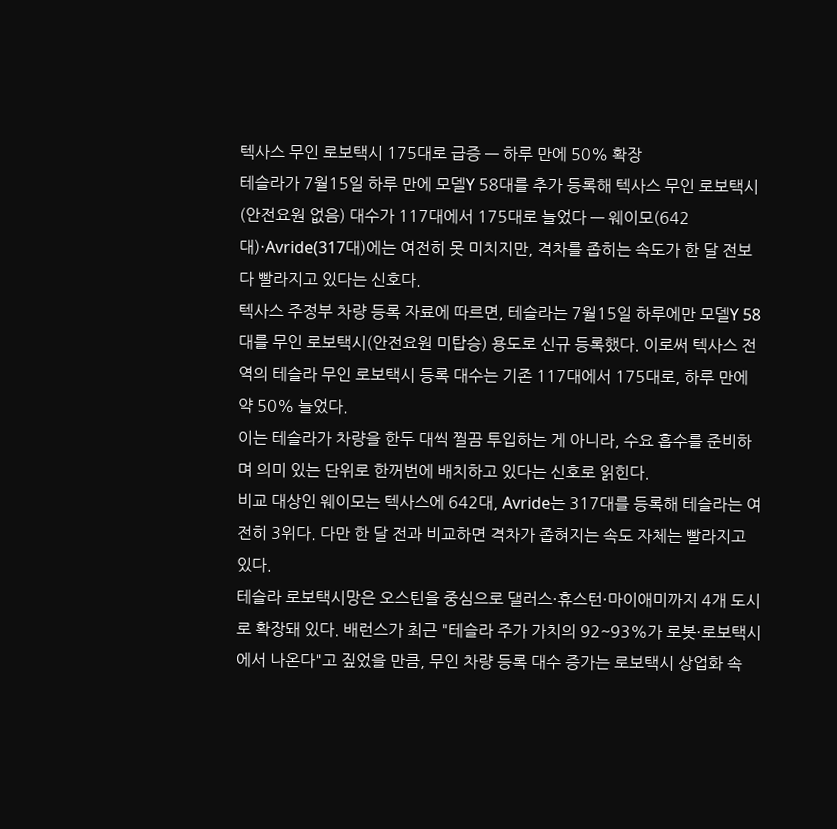텍사스 무인 로보택시 175대로 급증 — 하루 만에 50% 확장
테슬라가 7월15일 하루 만에 모델Y 58대를 추가 등록해 텍사스 무인 로보택시(안전요원 없음) 대수가 117대에서 175대로 늘었다 — 웨이모(642대)·Avride(317대)에는 여전히 못 미치지만, 격차를 좁히는 속도가 한 달 전보다 빨라지고 있다는 신호다.
텍사스 주정부 차량 등록 자료에 따르면, 테슬라는 7월15일 하루에만 모델Y 58대를 무인 로보택시(안전요원 미탑승) 용도로 신규 등록했다. 이로써 텍사스 전역의 테슬라 무인 로보택시 등록 대수는 기존 117대에서 175대로, 하루 만에 약 50% 늘었다.
이는 테슬라가 차량을 한두 대씩 찔끔 투입하는 게 아니라, 수요 흡수를 준비하며 의미 있는 단위로 한꺼번에 배치하고 있다는 신호로 읽힌다.
비교 대상인 웨이모는 텍사스에 642대, Avride는 317대를 등록해 테슬라는 여전히 3위다. 다만 한 달 전과 비교하면 격차가 좁혀지는 속도 자체는 빨라지고 있다.
테슬라 로보택시망은 오스틴을 중심으로 댈러스·휴스턴·마이애미까지 4개 도시로 확장돼 있다. 배런스가 최근 "테슬라 주가 가치의 92~93%가 로봇·로보택시에서 나온다"고 짚었을 만큼, 무인 차량 등록 대수 증가는 로보택시 상업화 속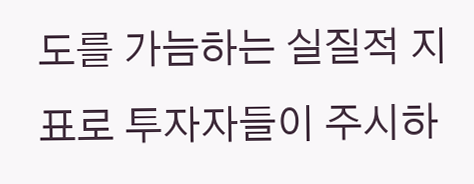도를 가늠하는 실질적 지표로 투자자들이 주시하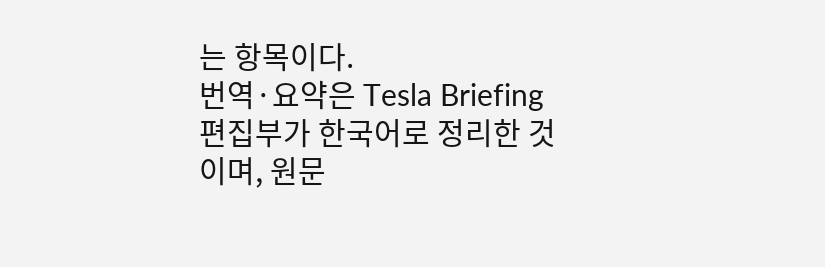는 항목이다.
번역·요약은 Tesla Briefing 편집부가 한국어로 정리한 것이며, 원문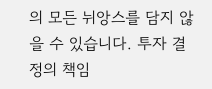의 모든 뉘앙스를 담지 않을 수 있습니다. 투자 결정의 책임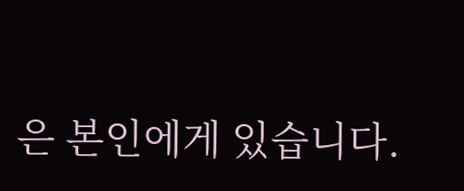은 본인에게 있습니다.